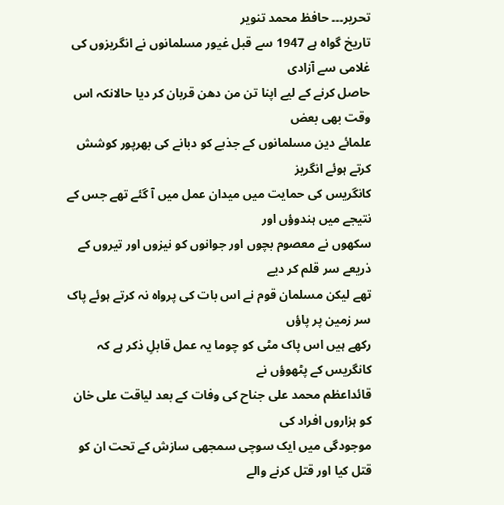تحریر۔۔۔ حافظ محمد تنویر
تاریخ گواہ ہے 1947 سے قبل غیور مسلمانوں نے انگریزوں کی غلامی سے آزادی
حاصل کرنے کے لیے اپنا تن من دھن قربان کر دیا حالانکہ اس وقت بھی بعض
علمائے دین مسلمانوں کے جذبے کو دبانے کی بھرپور کوشش کرتے ہوئے انگریز
کانگریس کی حمایت میں میدان عمل میں آ گئے تھے جس کے نتیجے میں ہندوؤں اور
سکھوں نے معصوم بچوں اور جوانوں کو نیزوں اور تیروں کے ذریعے سر قلم کر دیے
تھے لیکن مسلمان قوم نے اس بات کی پرواہ نہ کرتے ہوئے پاک سر زمین پر پاؤں
رکھے ہیں اس پاک مٹی کو چوما یہ عمل قابلِ ذکر ہے کہ کانگریس کے پٹھوؤں نے
قائداعظم محمد علی جناح کی وفات کے بعد لیاقت علی خان کو ہزاروں افراد کی
موجودگی میں ایک سوچی سمجھی سازش کے تحت ان کو قتل کیا اور قتل کرنے والے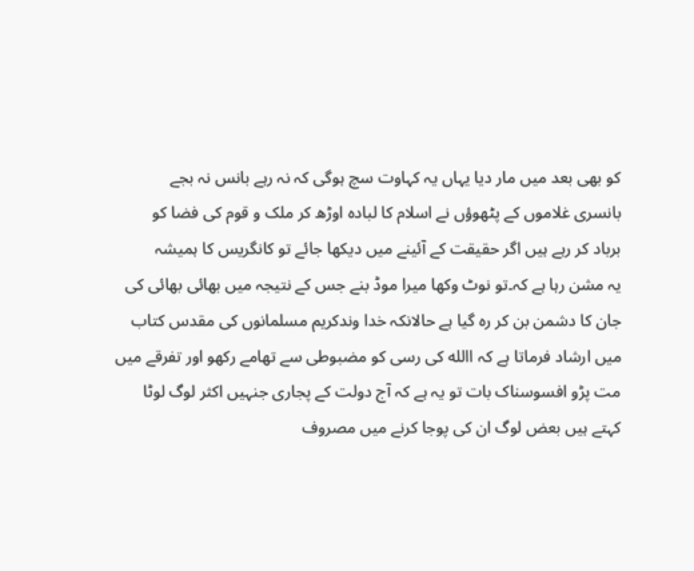کو بھی بعد میں مار دیا یہاں یہ کہاوت سچ ہوگی کہ نہ رہے بانس نہ بجے
بانسری غلاموں کے پٹھوؤں نے اسلام کا لبادہ اوڑھ کر ملک و قوم کی فضا کو
برباد کر رہے ہیں اگر حقیقت کے آئینے میں دیکھا جائے تو کانگریس کا ہمیشہ
یہ مشن رہا ہے کہ۔تو نوٹ وکھا میرا موڈ بنے جس کے نتیجہ میں بھائی بھائی کی
جان کا دشمن بن کر رہ گیا ہے حالانکہ خدا وندکریم مسلمانوں کی مقدس کتاب
میں ارشاد فرماتا ہے کہ االله کی رسی کو مضبوطی سے تھامے رکھو اور تفرقے میں
مت پڑو افسوسناک بات تو یہ ہے کہ آج دولت کے پجاری جنہیں اکثر لوگ لوٹا
کہتے ہیں بعض لوگ ان کی پوجا کرنے میں مصروف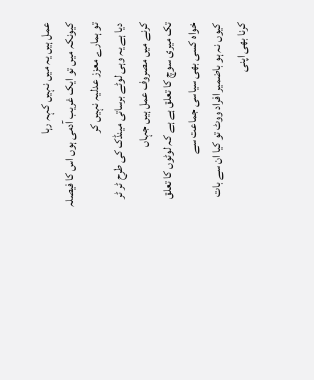عمل ہیں یہ میں نہیں کہہ رہا
کیونکہ میں تو ایک غریب آدمی ہوں اس کا فیصلہ تو ہمارے معزز عدلیہ نہیں کر
دیا ہے یہ وہی لوٹے برساتی مینڈک کی طرح ٹر ٹر کرنے میں مصروف عمل ہیں جہاں
تک میری سوچ کا تعلق ہے ہے کہ لوٹوں کا تعلق خواہ کسی بھی سیاسی جماعت سے
کیوں نہ ہو باضمیر افراد ووٹ تو کیا ان سے بات کرنا بھی اپنی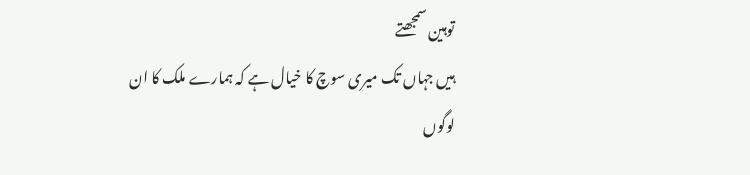توہین سمجھتے
ہیں جہاں تک میری سوچ کا خیال ہے کہ ہمارے ملک کا ان لوگوں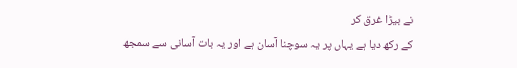نے بیڑا غرق کر
کے رکھ دیا ہے یہاں پر یہ سوچنا آسان ہے اور یہ بات آسانی سے سمجھ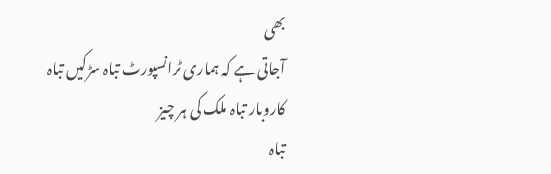بھی
آجاتی ہے کہ ہماری ٹرانسپورٹ تباہ سڑکیں تباہ کاروبار تباہ ملک کی ہر چیز
تباہ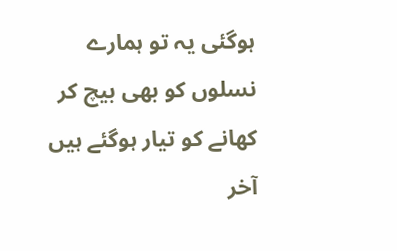ہوگئی یہ تو ہمارے نسلوں کو بھی بیچ کر کھانے کو تیار ہوگئے ہیں آخر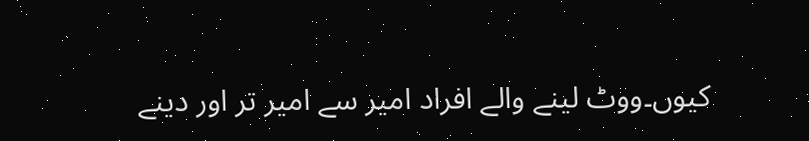کیوں۔ووٹ لینے والے افراد امیر سے امیر تر اور دینے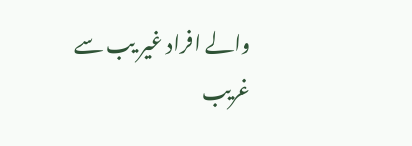والے افراد غیر یب سے
غریب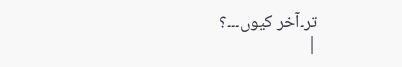تر۔آخر کیوں۔۔۔؟
|